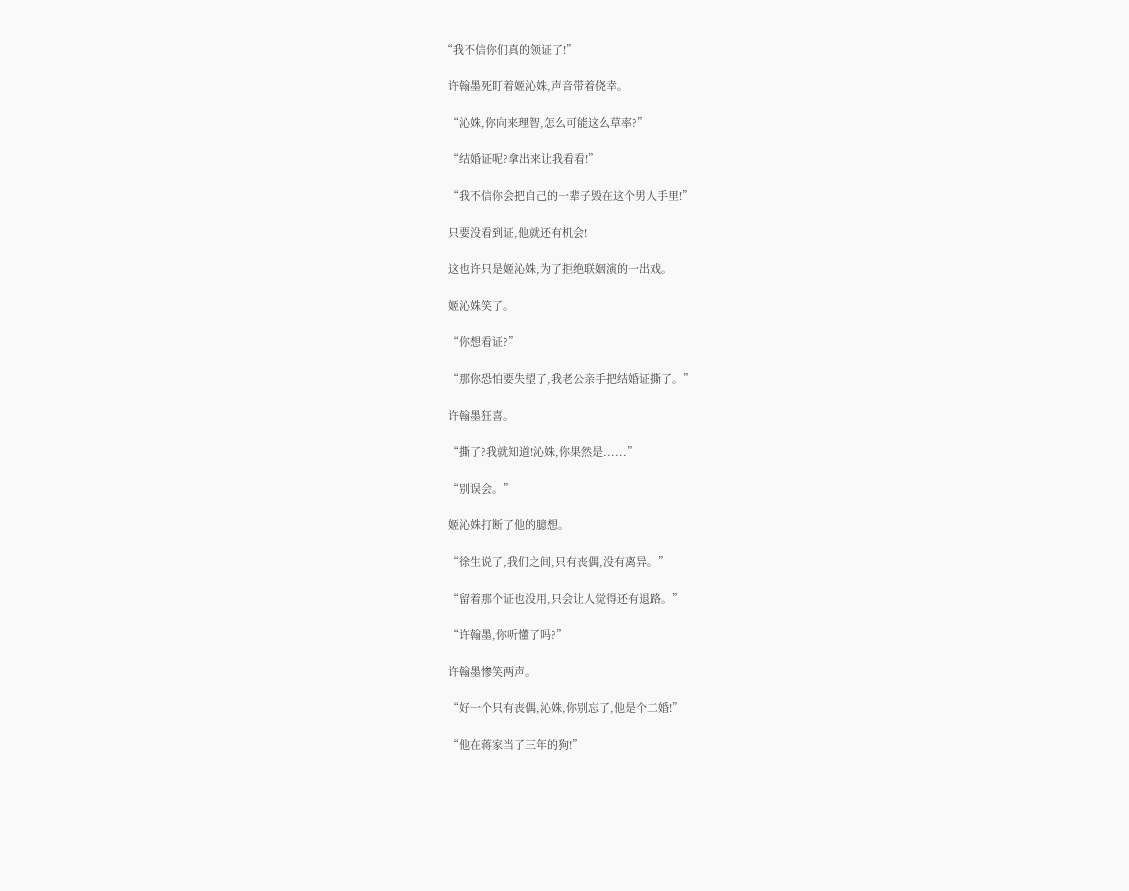“我不信你们真的领证了!”

  许翰墨死盯着姬沁姝,声音带着侥幸。

  “沁姝,你向来理智,怎么可能这么草率?”

  “结婚证呢?拿出来让我看看!”

  “我不信你会把自己的一辈子毁在这个男人手里!”

  只要没看到证,他就还有机会!

  这也许只是姬沁姝,为了拒绝联姻演的一出戏。

  姬沁姝笑了。

  “你想看证?”

  “那你恐怕要失望了,我老公亲手把结婚证撕了。”

  许翰墨狂喜。

  “撕了?我就知道!沁姝,你果然是......”

  “别误会。”

  姬沁姝打断了他的臆想。

  “徐生说了,我们之间,只有丧偶,没有离异。”

  “留着那个证也没用,只会让人觉得还有退路。”

  “许翰墨,你听懂了吗?”

  许翰墨惨笑两声。

  “好一个只有丧偶,沁姝,你别忘了,他是个二婚!”

  “他在蒋家当了三年的狗!”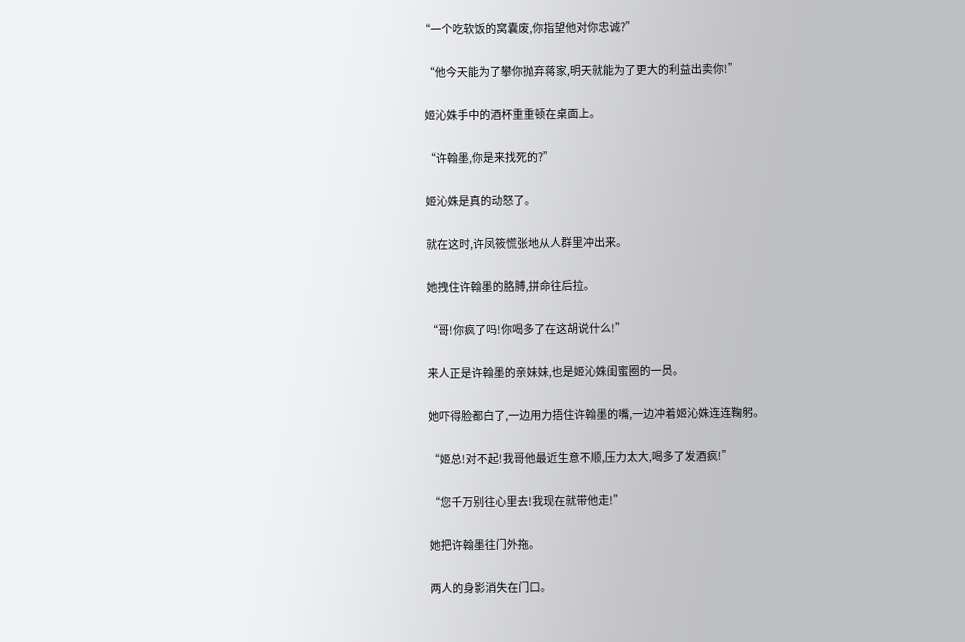“一个吃软饭的窝囊废,你指望他对你忠诚?”

  “他今天能为了攀你抛弃蒋家,明天就能为了更大的利益出卖你!”

  姬沁姝手中的酒杯重重顿在桌面上。

  “许翰墨,你是来找死的?”

  姬沁姝是真的动怒了。

  就在这时,许凤筱慌张地从人群里冲出来。

  她拽住许翰墨的胳膊,拼命往后拉。

  “哥!你疯了吗!你喝多了在这胡说什么!”

  来人正是许翰墨的亲妹妹,也是姬沁姝闺蜜圈的一员。

  她吓得脸都白了,一边用力捂住许翰墨的嘴,一边冲着姬沁姝连连鞠躬。

  “姬总!对不起!我哥他最近生意不顺,压力太大,喝多了发酒疯!”

  “您千万别往心里去!我现在就带他走!”

  她把许翰墨往门外拖。

  两人的身影消失在门口。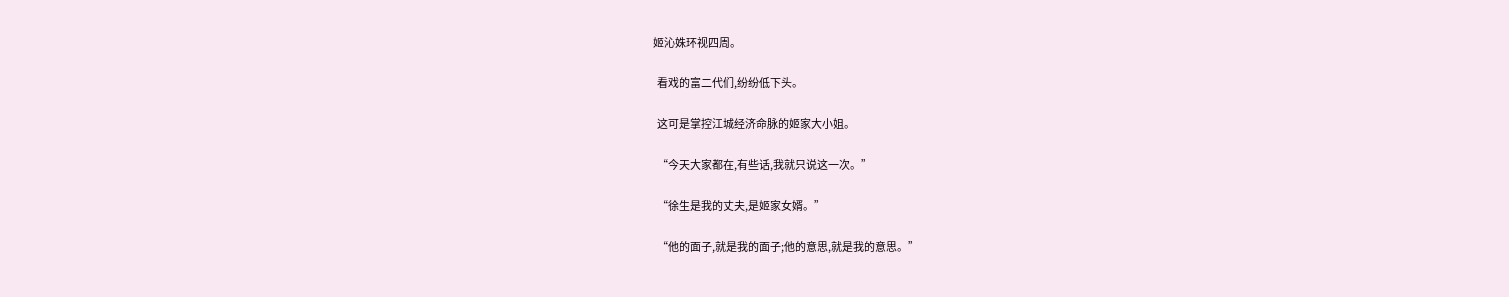姬沁姝环视四周。

  看戏的富二代们,纷纷低下头。

  这可是掌控江城经济命脉的姬家大小姐。

  “今天大家都在,有些话,我就只说这一次。”

  “徐生是我的丈夫,是姬家女婿。”

  “他的面子,就是我的面子;他的意思,就是我的意思。”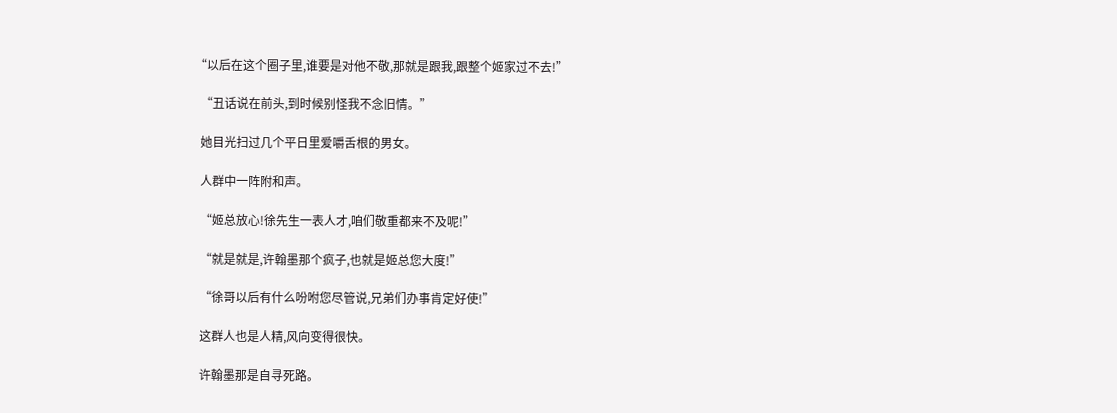“以后在这个圈子里,谁要是对他不敬,那就是跟我,跟整个姬家过不去!”

  “丑话说在前头,到时候别怪我不念旧情。”

  她目光扫过几个平日里爱嚼舌根的男女。

  人群中一阵附和声。

  “姬总放心!徐先生一表人才,咱们敬重都来不及呢!”

  “就是就是,许翰墨那个疯子,也就是姬总您大度!”

  “徐哥以后有什么吩咐您尽管说,兄弟们办事肯定好使!”

  这群人也是人精,风向变得很快。

  许翰墨那是自寻死路。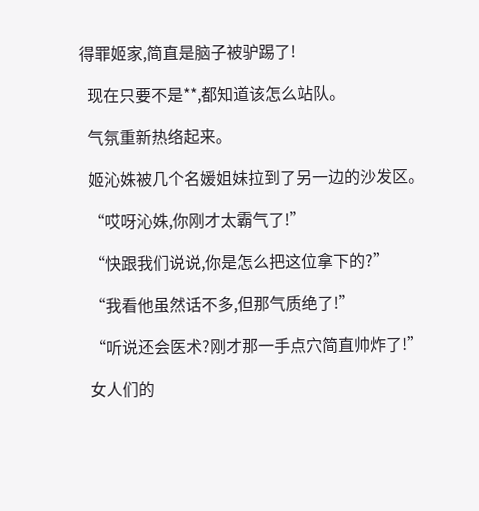得罪姬家,简直是脑子被驴踢了!

  现在只要不是**,都知道该怎么站队。

  气氛重新热络起来。

  姬沁姝被几个名媛姐妹拉到了另一边的沙发区。

  “哎呀沁姝,你刚才太霸气了!”

  “快跟我们说说,你是怎么把这位拿下的?”

  “我看他虽然话不多,但那气质绝了!”

  “听说还会医术?刚才那一手点穴简直帅炸了!”

  女人们的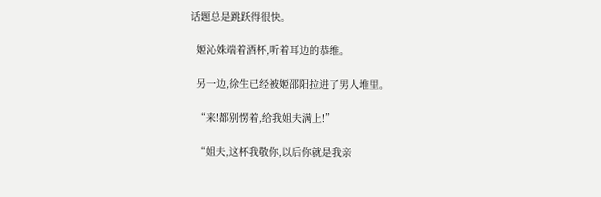话题总是跳跃得很快。

  姬沁姝端着酒杯,听着耳边的恭维。

  另一边,徐生已经被姬邵阳拉进了男人堆里。

  “来!都别愣着,给我姐夫满上!”

  “姐夫,这杯我敬你,以后你就是我亲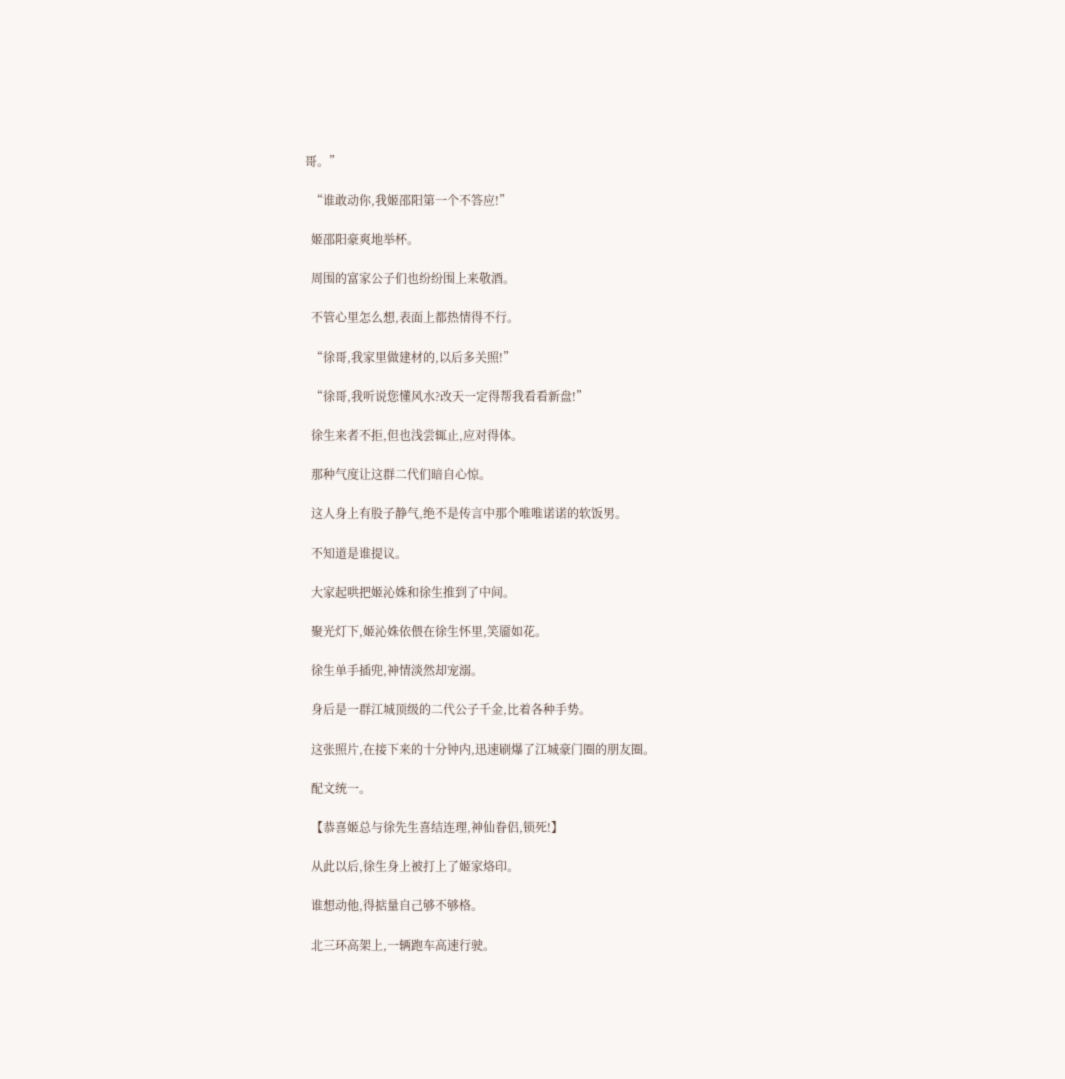哥。”

  “谁敢动你,我姬邵阳第一个不答应!”

  姬邵阳豪爽地举杯。

  周围的富家公子们也纷纷围上来敬酒。

  不管心里怎么想,表面上都热情得不行。

  “徐哥,我家里做建材的,以后多关照!”

  “徐哥,我听说您懂风水?改天一定得帮我看看新盘!”

  徐生来者不拒,但也浅尝辄止,应对得体。

  那种气度让这群二代们暗自心惊。

  这人身上有股子静气,绝不是传言中那个唯唯诺诺的软饭男。

  不知道是谁提议。

  大家起哄把姬沁姝和徐生推到了中间。

  聚光灯下,姬沁姝依偎在徐生怀里,笑靥如花。

  徐生单手插兜,神情淡然却宠溺。

  身后是一群江城顶级的二代公子千金,比着各种手势。

  这张照片,在接下来的十分钟内,迅速刷爆了江城豪门圈的朋友圈。

  配文统一。

  【恭喜姬总与徐先生喜结连理,神仙眷侣,锁死!】

  从此以后,徐生身上被打上了姬家烙印。

  谁想动他,得掂量自己够不够格。

  北三环高架上,一辆跑车高速行驶。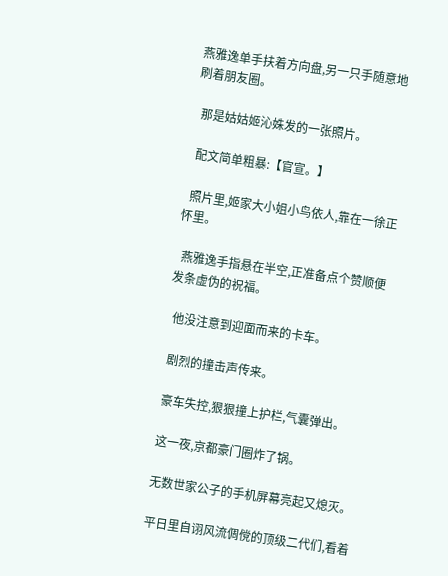燕雅逸单手扶着方向盘,另一只手随意地刷着朋友圈。

  那是姑姑姬沁姝发的一张照片。

  配文简单粗暴:【官宣。】

  照片里,姬家大小姐小鸟依人,靠在一徐正怀里。

  燕雅逸手指悬在半空,正准备点个赞顺便发条虚伪的祝福。

  他没注意到迎面而来的卡车。

  剧烈的撞击声传来。

  豪车失控,狠狠撞上护栏,气囊弹出。

  这一夜,京都豪门圈炸了锅。

  无数世家公子的手机屏幕亮起又熄灭。

  平日里自诩风流倜傥的顶级二代们,看着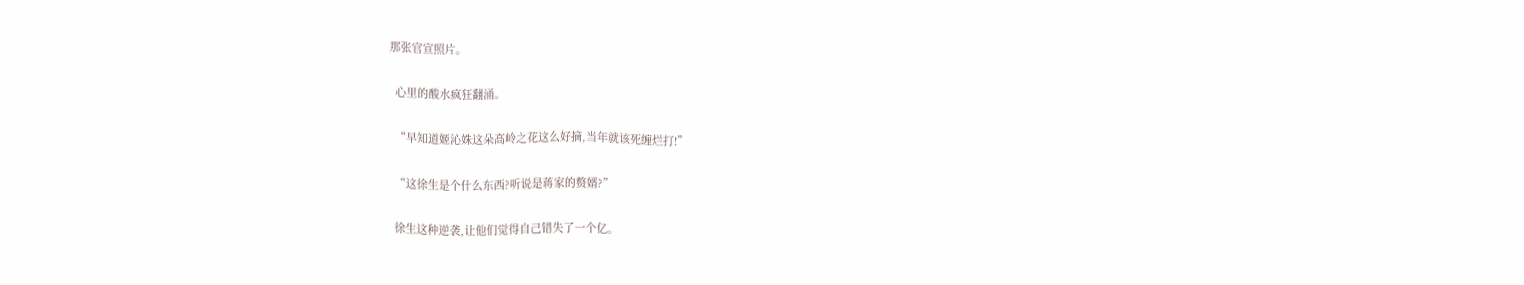那张官宣照片。

  心里的酸水疯狂翻涌。

  “早知道姬沁姝这朵高岭之花这么好摘,当年就该死缠烂打!”

  “这徐生是个什么东西?听说是蒋家的赘婿?”

  徐生这种逆袭,让他们觉得自己错失了一个亿。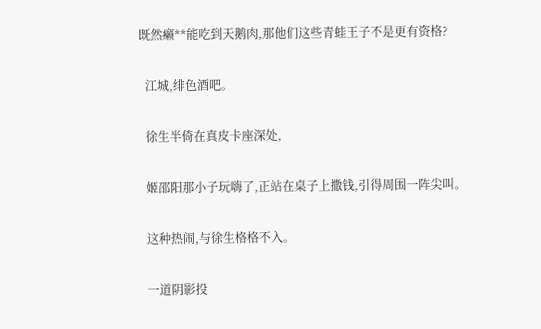既然癞**能吃到天鹅肉,那他们这些青蛙王子不是更有资格?

  江城,绯色酒吧。

  徐生半倚在真皮卡座深处,

  姬邵阳那小子玩嗨了,正站在桌子上撒钱,引得周围一阵尖叫。

  这种热闹,与徐生格格不入。

  一道阴影投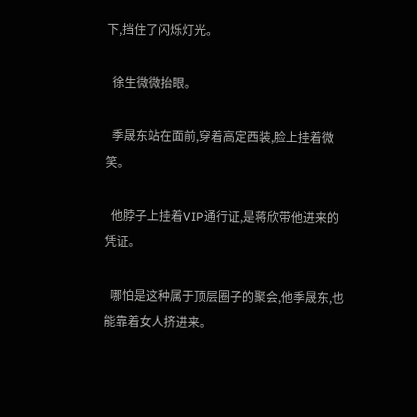下,挡住了闪烁灯光。

  徐生微微抬眼。

  季晟东站在面前,穿着高定西装,脸上挂着微笑。

  他脖子上挂着VIP通行证,是蒋欣带他进来的凭证。

  哪怕是这种属于顶层圈子的聚会,他季晟东,也能靠着女人挤进来。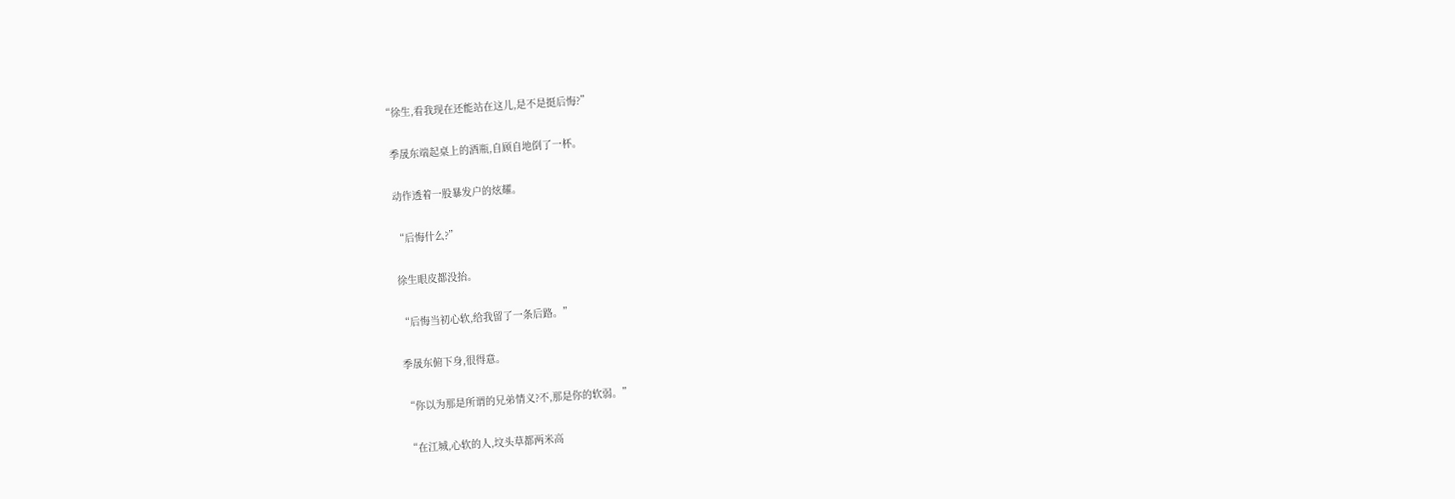“徐生,看我现在还能站在这儿,是不是挺后悔?”

  季晟东端起桌上的酒瓶,自顾自地倒了一杯。

  动作透着一股暴发户的炫耀。

  “后悔什么?”

  徐生眼皮都没抬。

  “后悔当初心软,给我留了一条后路。”

  季晟东俯下身,很得意。

  “你以为那是所谓的兄弟情义?不,那是你的软弱。”

  “在江城,心软的人,坟头草都两米高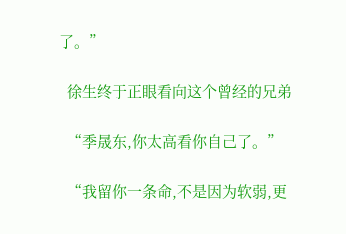了。”

  徐生终于正眼看向这个曾经的兄弟

  “季晟东,你太高看你自己了。”

  “我留你一条命,不是因为软弱,更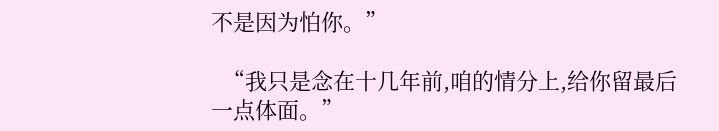不是因为怕你。”

  “我只是念在十几年前,咱的情分上,给你留最后一点体面。”